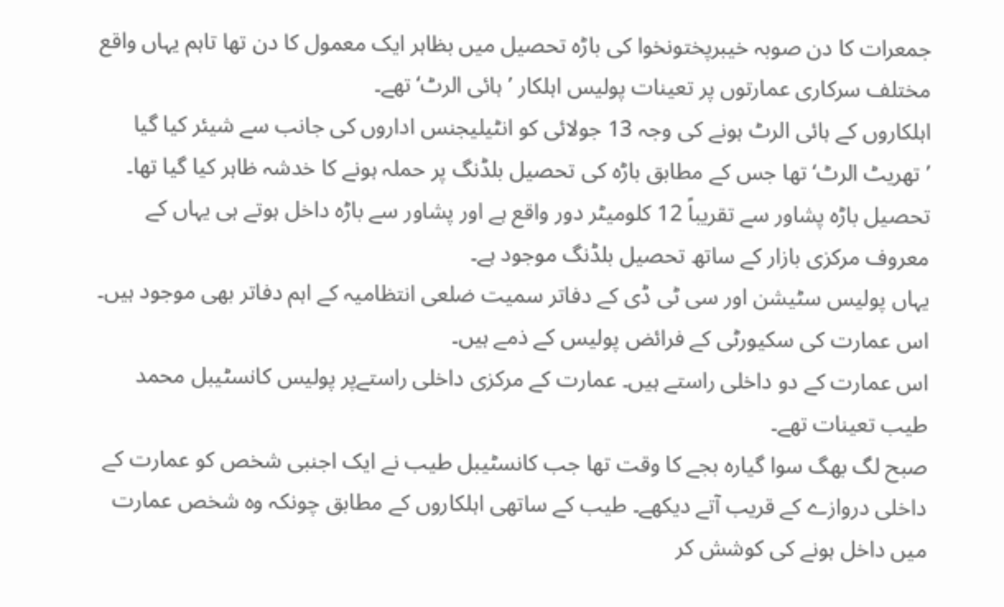جمعرات کا دن صوبہ خیبرپختونخوا کی باڑہ تحصیل میں بظاہر ایک معمول کا دن تھا تاہم یہاں واقع مختلف سرکاری عمارتوں پر تعینات پولیس اہلکار ’ہائی الرٹ‘ تھے۔
اہلکاروں کے ہائی الرٹ ہونے کی وجہ 13 جولائی کو انٹیلیجنس اداروں کی جانب سے شیئر کیا گیا ’تھریٹ الرٹ‘ تھا جس کے مطابق باڑہ کی تحصیل بلڈنگ پر حملہ ہونے کا خدشہ ظاہر کیا گیا تھا۔
تحصیل باڑہ پشاور سے تقریباً 12 کلومیٹر دور واقع ہے اور پشاور سے باڑہ داخل ہوتے ہی یہاں کے معروف مرکزی بازار کے ساتھ تحصیل بلڈنگ موجود ہے۔
یہاں پولیس سٹیشن اور سی ٹی ڈی کے دفاتر سمیت ضلعی انتظامیہ کے اہم دفاتر بھی موجود ہیں۔ اس عمارت کی سکیورٹی کے فرائض پولیس کے ذمے ہیں۔
اس عمارت کے دو داخلی راستے ہیں۔ عمارت کے مرکزی داخلی راستےپر پولیس کانسٹیبل محمد طیب تعینات تھے۔
صبح لگ بھگ سوا گیارہ بجے کا وقت تھا جب کانسٹیبل طیب نے ایک اجنبی شخص کو عمارت کے داخلی دروازے کے قریب آتے دیکھے۔ طیب کے ساتھی اہلکاروں کے مطابق چونکہ وہ شخص عمارت میں داخل ہونے کی کوشش کر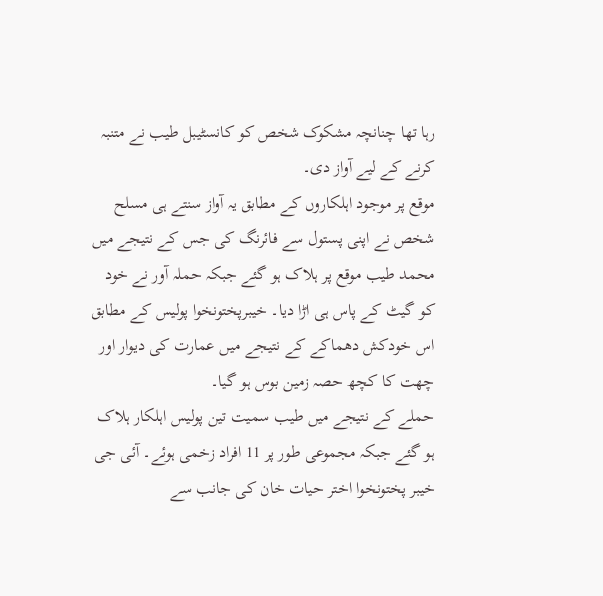رہا تھا چنانچہ مشکوک شخص کو کانسٹیبل طیب نے متنبہ کرنے کے لیے آواز دی۔
موقع پر موجود اہلکاروں کے مطابق یہ آواز سنتے ہی مسلح شخص نے اپنی پستول سے فائرنگ کی جس کے نتیجے میں محمد طیب موقع پر ہلاک ہو گئے جبکہ حملہ آور نے خود کو گیٹ کے پاس ہی اڑا دیا۔ خیبرپختونخوا پولیس کے مطابق اس خودکش دھماکے کے نتیجے میں عمارت کی دیوار اور چھت کا کچھ حصہ زمین بوس ہو گیا۔
حملے کے نتیجے میں طیب سمیت تین پولیس اہلکار ہلاک ہو گئے جبکہ مجموعی طور پر 11 افراد زخمی ہوئے۔ آئی جی خیبر پختونخوا اختر حیات خان کی جانب سے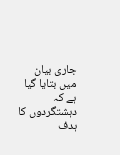جاری بیان میں بتایا گیا ہے کہ دہشتگردوں کا ہدف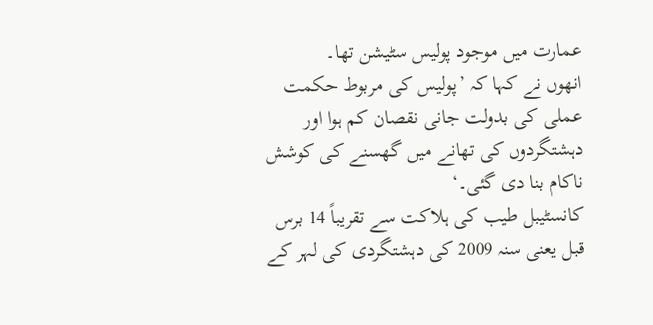عمارت میں موجود پولیس سٹیشن تھا۔
انھوں نے کہا کہ ’پولیس کی مربوط حکمت عملی کی بدولت جانی نقصان کم ہوا اور دہشتگردوں کی تھانے میں گھسنے کی کوشش ناکام بنا دی گئی۔‘
کانسٹیبل طیب کی ہلاکت سے تقریباً 14 برس قبل یعنی سنہ 2009 کی دہشتگردی کی لہر کے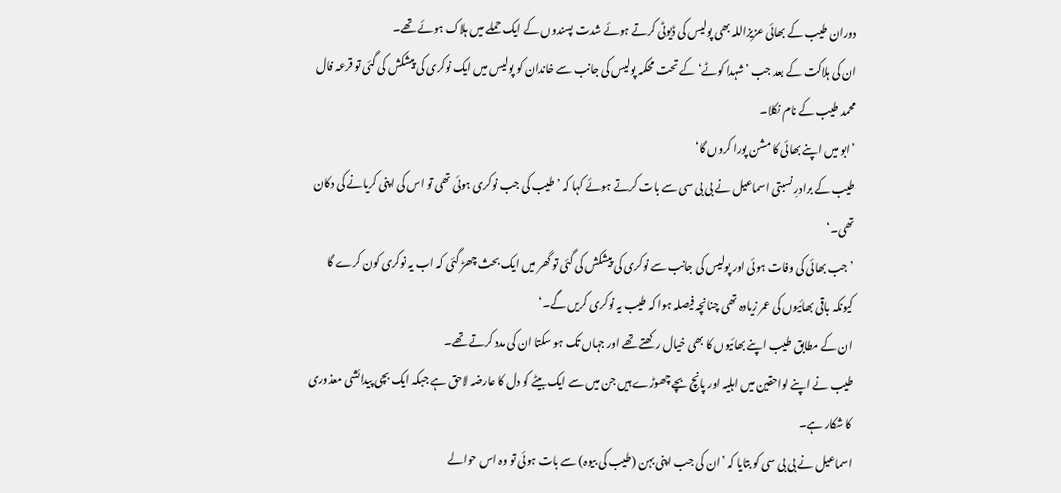دوران طیب کے بھائی عزیزاللہ بھی پولیس کی ڈیوٹی کرتے ہوئے شدت پسندوں کے ایک حملے میں ہلاک ہوئے تھے۔
ان کی ہلاکت کے بعد جب ’شہدا کوٹے‘ کے تحت محکمہ پولیس کی جانب سے خاندان کو پولیس میں ایک نوکری کی پیشکش کی گئی تو قرعہ فال محمد طیب کے نام نکلا۔
’ابو میں اپنے بھائی کا مشن پورا کروں گا‘
طیب کے برادرِ نسبتی اسماعیل نے بی بی سی سے بات کرتے ہوئے کہا کہ ’طیب کی جب نوکری ہوئی تھی تو اس کی اپنی کریانے کی دکان تھی۔‘
’جب بھائی کی وفات ہوئی اور پولیس کی جانب سے نوکری کی پیشکش کی گئی تو گھر میں ایک بحث چھڑ گئی کہ اب یہ نوکری کون کرے گا کیونکہ باقی بھائیوں کی عمر زیادہ تھی چنانچہ فیصلہ ہوا کہ طیب یہ نوکری کریں گے۔‘
ان کے مطابق طیب اپنے بھائیوں کا بھی خیال رکھتے تھے اور جہاں تک ہو سکتا ان کی مدد کرتے تھے۔
طیب نے اپنے لواحقین میں اہلیہ اور پانچ بچے چھوڑے ہیں جن میں سے ایک بیٹے کو دل کا عارضہ لاحق ہے جبکہ ایک بچی پیدائشی معذوری کا شکار ہے۔
اسماعیل نے بی بی سی کو بتایا کہ ’ان کی جب اپنی بہن (طیب کی بیوہ) سے بات ہوئی تو وہ اس حوالے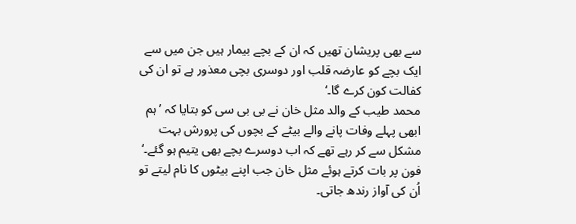سے بھی پریشان تھیں کہ ان کے بچے بیمار ہیں جن میں سے ایک بچے کو عارضہ قلب اور دوسری بچی معذور ہے تو ان کی کفالت کون کرے گا۔‘
محمد طیب کے والد مثل خان نے بی بی سی کو بتایا کہ ’ہم ابھی پہلے وفات پانے والے بیٹے کے بچوں کی پرورش بہت مشکل سے کر رہے تھے کہ اب دوسرے بچے بھی یتیم ہو گئے۔‘
فون پر بات کرتے ہوئے مثل خان جب اپنے بیٹوں کا نام لیتے تو اُن کی آواز رندھ جاتی۔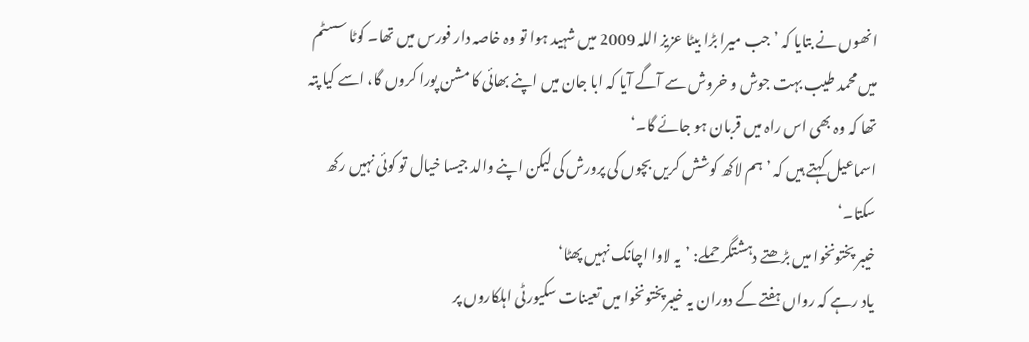انھوں نے بتایا کہ ’جب میرا بڑا بیٹا عزیز اللہ 2009 میں شہید ہوا تو وہ خاصہ دار فورس میں تھا۔ کوٹا سسٹم میں محمد طیب بہت جوش و خروش سے آگے آیا کہ ابا جان میں اپنے بھائی کا مشن پورا کروں گا، اسے کیا پتہ تھا کہ وہ بھی اس راہ میں قربان ہو جائے گا۔‘
اسماعیل کہتے ہیں کہ ’ہم لاکھ کوشش کریں بچوں کی پرورش کی لیکن اپنے والد جیسا خیال تو کوئی نہیں رکھ سکتا۔‘
خیبر پختونخوا میں بڑھتے دہشتگر حملے: ’یہ لاوا اچانک نہیں پھٹا‘
یاد رہے کہ رواں ہفتے کے دوران یہ خیبرپختونخوا میں تعینات سکیورٹی اہلکاروں پر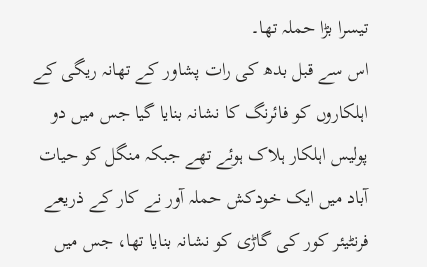تیسرا بڑا حملہ تھا۔
اس سے قبل بدھ کی رات پشاور کے تھانہ ریگی کے اہلکاروں کو فائرنگ کا نشانہ بنایا گیا جس میں دو پولیس اہلکار ہلاک ہوئے تھے جبکہ منگل کو حیات آباد میں ایک خودکش حملہ آور نے کار کے ذریعے فرنٹیئر کور کی گاڑی کو نشانہ بنایا تھا، جس میں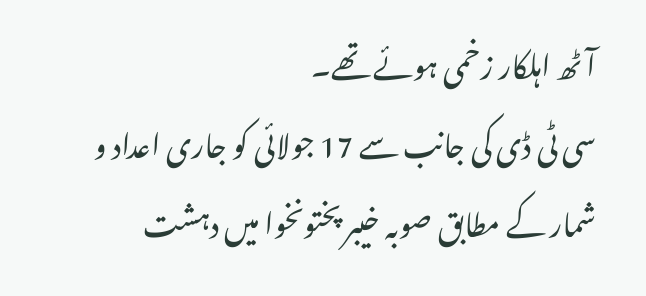آٹھ اہلکار زخمی ہوئے تھے۔
سی ٹی ڈی کی جانب سے 17 جولائی کو جاری اعداد و شمار کے مطابق صوبہ خیبر پختونخوا میں دہشت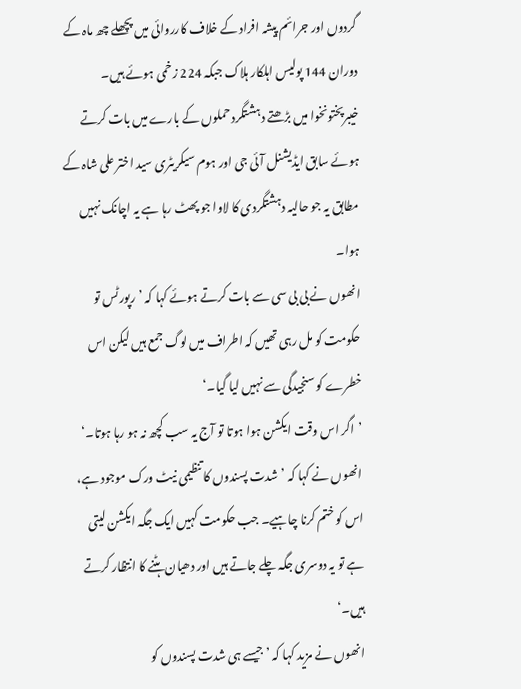گردوں اور جرائم پیشہ افراد کے خلاف کارروائی میں پچھلے چھ ماہ کے دوران 144 پولیس اہلکار ہلاک جبکہ 224 زخمی ہوئے ہیں۔
خیبرپختونخوا میں بڑھتے دہشتگرد حملوں کے بارے میں بات کرتے ہوئے سابق ایڈیشنل آئی جی اور ہوم سیکریٹری سید اختر علی شاہ کے مطابق یہ جو حالیہ دہشتگردی کا لاوا جو پھٹ رہا ہے یہ اچانک نہیں ہوا۔
انھوں نے بی بی سی سے بات کرتے ہوئے کہا کہ ’رپورٹس تو حکومت کو مل رہی تھیں کہ اطراف میں لوگ جمع ہیں لیکن اس خطرے کو سنجیدگی سے نہیں لیا گیا۔‘
’اگر اس وقت ایکشن ہوا ہوتا تو آج یہ سب کچھ نہ ہو رہا ہوتا۔‘
انھوں نے کہا کہ ’شدت پسندوں کا تنظیمی نیٹ ورک موجود ہے، اس کو ختم کرنا چاہیے۔ جب حکومت کہیں ایک جگہ ایکشن لیتی ہے تو یہ دوسری جگہ چلے جاتے ہیں اور دھیان ہٹنے کا انتظار کرتے ہیں۔‘
انھوں نے مزید کہا کہ ’جیسے ہی شدت پسندوں کو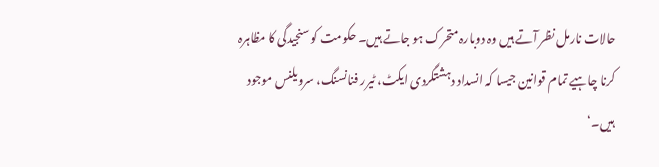حالات نارمل نظر آتے ہیں وہ دوبارہ متحرک ہو جاتے ہیں۔ حکومت کو سنجیدگی کا مظاہرہ کرنا چاہیے تمام قوانین جیسا کہ انسداد دہشتگردی ایکٹ، ٹیرر فنانسنگ، سرویلنس موجود ہیں۔‘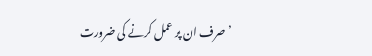’صرف ان پر عمل کرنے کی ضرورت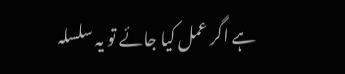ہے اگر عمل کیا جائے تو یہ سلسلہ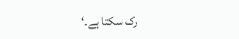رک سکتا ہے۔‘